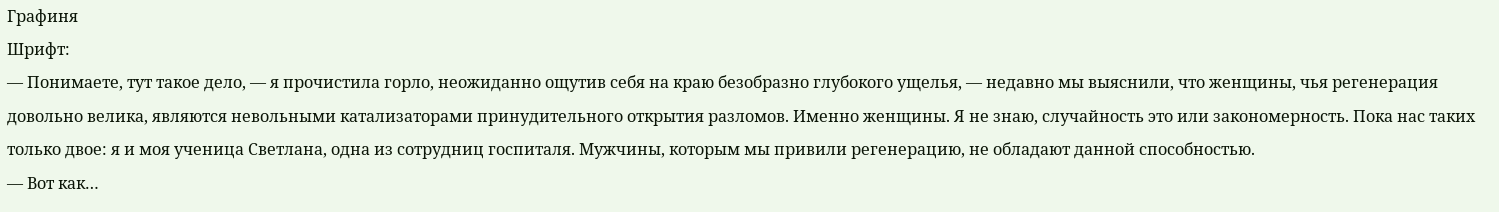Графиня
Шрифт:
— Понимаете, тут такое дело, — я прочистила горло, неожиданно ощутив себя на краю безобразно глубокого ущелья, — недавно мы выяснили, что женщины, чья регенерация довольно велика, являются невольными катализаторами принудительного открытия разломов. Именно женщины. Я не знаю, случайность это или закономерность. Пока нас таких только двое: я и моя ученица Светлана, одна из сотрудниц госпиталя. Мужчины, которым мы привили регенерацию, не обладают данной способностью.
— Вот как…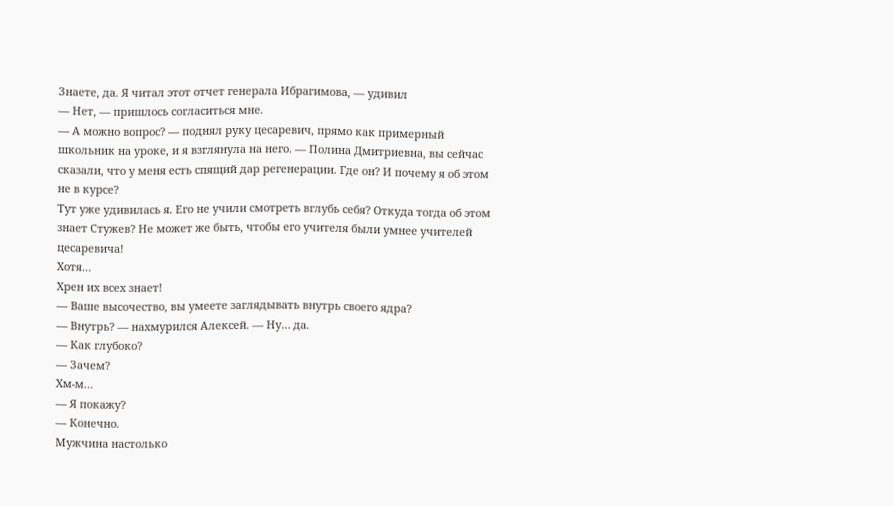Знаете, да. Я читал этот отчет генерала Ибрагимова, — удивил
— Нет, — пришлось согласиться мне.
— А можно вопрос? — поднял руку цесаревич, прямо как примерный школьник на уроке, и я взглянула на него. — Полина Дмитриевна, вы сейчас сказали, что у меня есть спящий дар регенерации. Где он? И почему я об этом не в курсе?
Тут уже удивилась я. Его не учили смотреть вглубь себя? Откуда тогда об этом знает Стужев? Не может же быть, чтобы его учителя были умнее учителей цесаревича!
Хотя…
Хрен их всех знает!
— Ваше высочество, вы умеете заглядывать внутрь своего ядра?
— Внутрь? — нахмурился Алексей. — Ну… да.
— Как глубоко?
— Зачем?
Хм-м…
— Я покажу?
— Конечно.
Мужчина настолько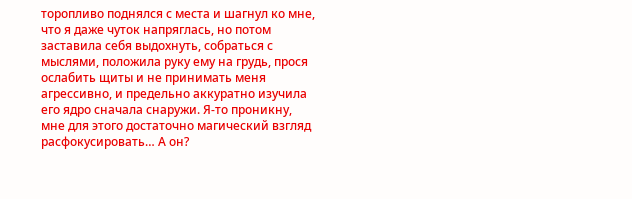торопливо поднялся с места и шагнул ко мне, что я даже чуток напряглась, но потом заставила себя выдохнуть, собраться с мыслями, положила руку ему на грудь, прося ослабить щиты и не принимать меня агрессивно, и предельно аккуратно изучила его ядро сначала снаружи. Я-то проникну, мне для этого достаточно магический взгляд расфокусировать… А он?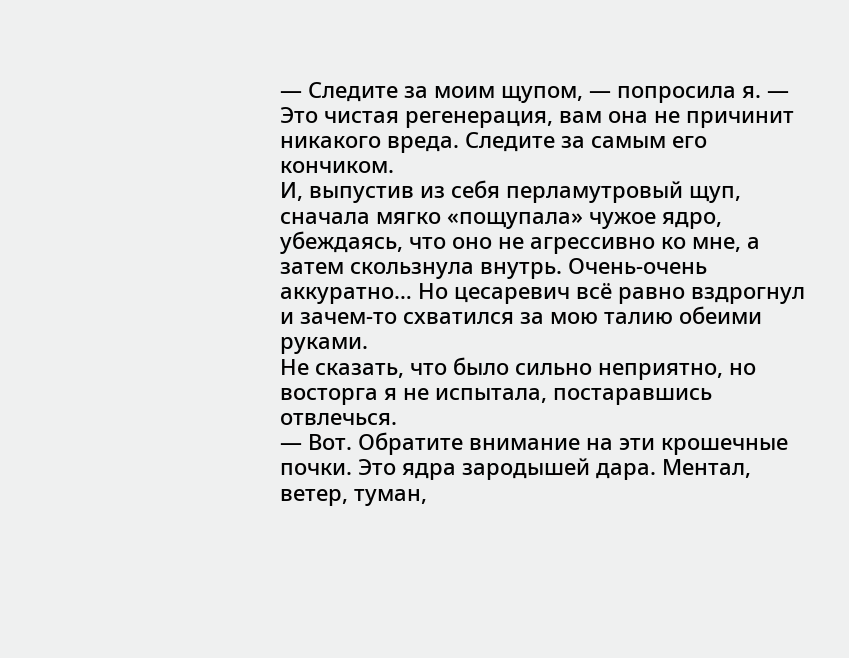— Следите за моим щупом, — попросила я. — Это чистая регенерация, вам она не причинит никакого вреда. Следите за самым его кончиком.
И, выпустив из себя перламутровый щуп, сначала мягко «пощупала» чужое ядро, убеждаясь, что оно не агрессивно ко мне, а затем скользнула внутрь. Очень-очень аккуратно… Но цесаревич всё равно вздрогнул и зачем-то схватился за мою талию обеими руками.
Не сказать, что было сильно неприятно, но восторга я не испытала, постаравшись отвлечься.
— Вот. Обратите внимание на эти крошечные почки. Это ядра зародышей дара. Ментал, ветер, туман,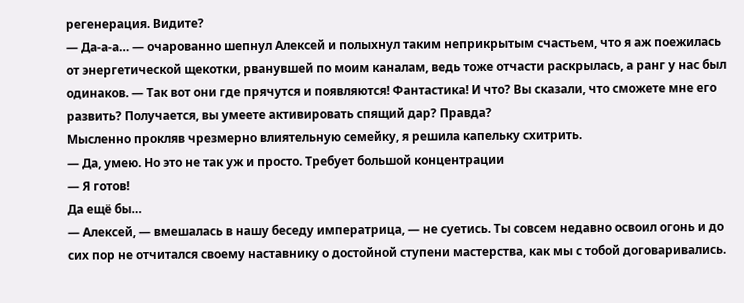регенерация. Видите?
— Да-а-а… — очарованно шепнул Алексей и полыхнул таким неприкрытым счастьем, что я аж поежилась от энергетической щекотки, рванувшей по моим каналам, ведь тоже отчасти раскрылась, а ранг у нас был одинаков. — Так вот они где прячутся и появляются! Фантастика! И что? Вы сказали, что сможете мне его развить? Получается, вы умеете активировать спящий дар? Правда?
Мысленно прокляв чрезмерно влиятельную семейку, я решила капельку схитрить.
— Да, умею. Но это не так уж и просто. Требует большой концентрации
— Я готов!
Да ещё бы…
— Алексей, — вмешалась в нашу беседу императрица, — не суетись. Ты совсем недавно освоил огонь и до сих пор не отчитался своему наставнику о достойной ступени мастерства, как мы с тобой договаривались.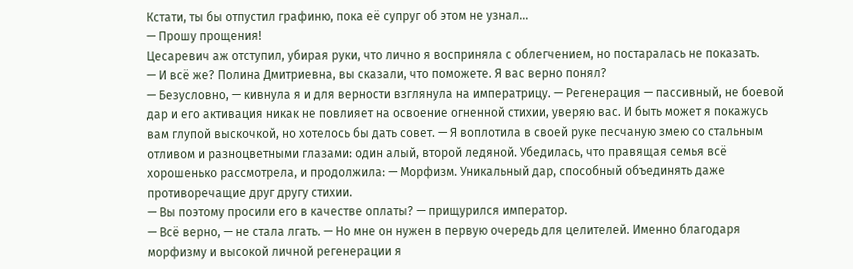Кстати, ты бы отпустил графиню, пока её супруг об этом не узнал…
— Прошу прощения!
Цесаревич аж отступил, убирая руки, что лично я восприняла с облегчением, но постаралась не показать.
— И всё же? Полина Дмитриевна, вы сказали, что поможете. Я вас верно понял?
— Безусловно, — кивнула я и для верности взглянула на императрицу. — Регенерация — пассивный, не боевой дар и его активация никак не повлияет на освоение огненной стихии, уверяю вас. И быть может я покажусь вам глупой выскочкой, но хотелось бы дать совет. — Я воплотила в своей руке песчаную змею со стальным отливом и разноцветными глазами: один алый, второй ледяной. Убедилась, что правящая семья всё хорошенько рассмотрела, и продолжила: — Морфизм. Уникальный дар, способный объединять даже противоречащие друг другу стихии.
— Вы поэтому просили его в качестве оплаты? — прищурился император.
— Всё верно, — не стала лгать. — Но мне он нужен в первую очередь для целителей. Именно благодаря морфизму и высокой личной регенерации я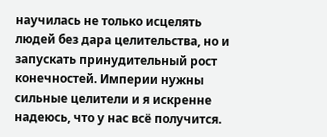научилась не только исцелять людей без дара целительства, но и запускать принудительный рост конечностей. Империи нужны сильные целители и я искренне надеюсь, что у нас всё получится.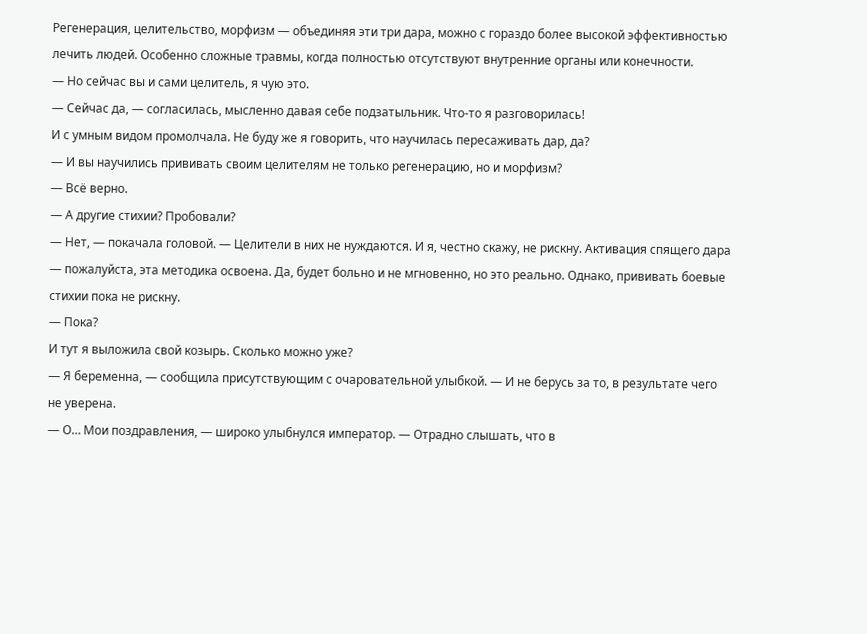Регенерация, целительство, морфизм — объединяя эти три дара, можно с гораздо более высокой эффективностью лечить людей. Особенно сложные травмы, когда полностью отсутствуют внутренние органы или конечности.
— Но сейчас вы и сами целитель, я чую это.
— Сейчас да, — согласилась, мысленно давая себе подзатыльник. Что-то я разговорилась!
И с умным видом промолчала. Не буду же я говорить, что научилась пересаживать дар, да?
— И вы научились прививать своим целителям не только регенерацию, но и морфизм?
— Всё верно.
— А другие стихии? Пробовали?
— Нет, — покачала головой. — Целители в них не нуждаются. И я, честно скажу, не рискну. Активация спящего дара — пожалуйста, эта методика освоена. Да, будет больно и не мгновенно, но это реально. Однако, прививать боевые стихии пока не рискну.
— Пока?
И тут я выложила свой козырь. Сколько можно уже?
— Я беременна, — сообщила присутствующим с очаровательной улыбкой. — И не берусь за то, в результате чего не уверена.
— О… Мои поздравления, — широко улыбнулся император. — Отрадно слышать, что в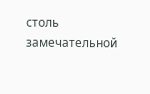столь замечательной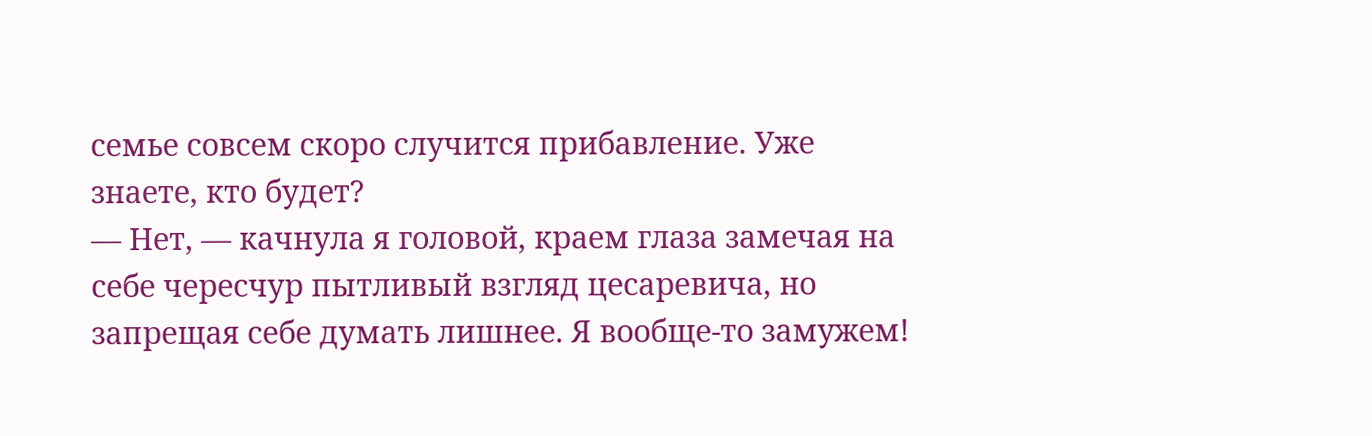семье совсем скоро случится прибавление. Уже знаете, кто будет?
— Нет, — качнула я головой, краем глаза замечая на себе чересчур пытливый взгляд цесаревича, но запрещая себе думать лишнее. Я вообще-то замужем!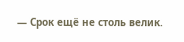— Срок ещё не столь велик.